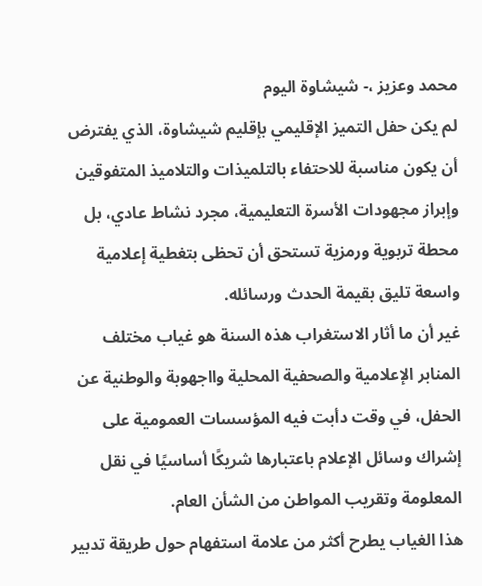محمد وعزيز ،- شيشاوة اليوم
لم يكن حفل التميز الإقليمي بإقليم شيشاوة، الذي يفترض أن يكون مناسبة للاحتفاء بالتلميذات والتلاميذ المتفوقين وإبراز مجهودات الأسرة التعليمية، مجرد نشاط عادي، بل محطة تربوية ورمزية تستحق أن تحظى بتغطية إعلامية واسعة تليق بقيمة الحدث ورسائله.
غير أن ما أثار الاستغراب هذه السنة هو غياب مختلف المنابر الإعلامية والصحفية المحلية وااجهوبة والوطنية عن الحفل، في وقت دأبت فيه المؤسسات العمومية على إشراك وسائل الإعلام باعتبارها شريكًا أساسيًا في نقل المعلومة وتقريب المواطن من الشأن العام.
هذا الغياب يطرح أكثر من علامة استفهام حول طريقة تدبير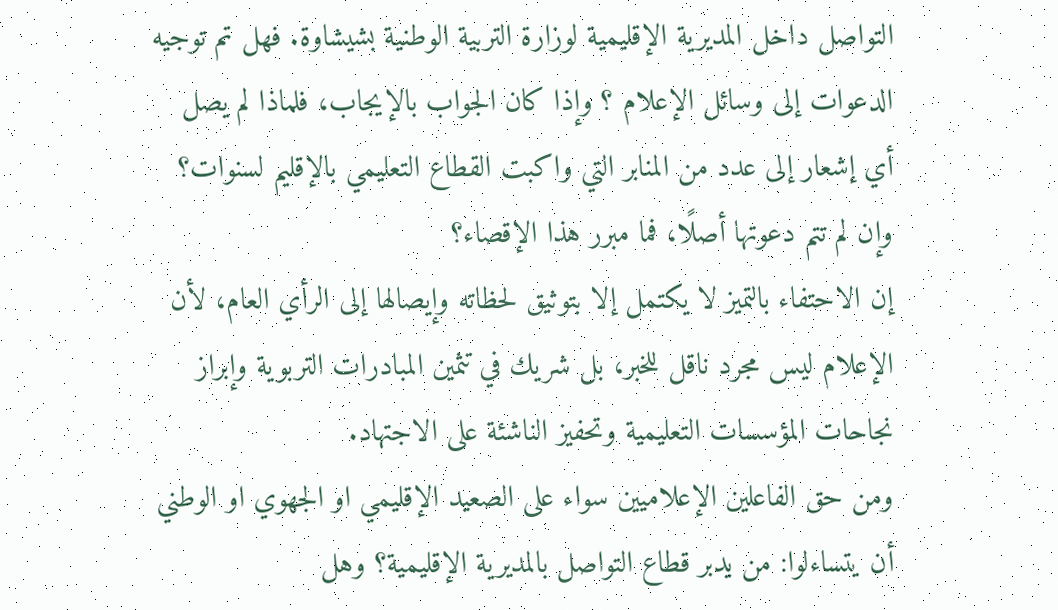التواصل داخل المديرية الإقليمية لوزارة التربية الوطنية بشيشاوة. فهل تم توجيه الدعوات إلى وسائل الإعلام ؟ وإذا كان الجواب بالإيجاب، فلماذا لم يصل أي إشعار إلى عدد من المنابر التي واكبت القطاع التعليمي بالإقليم لسنوات؟ وإن لم تتم دعوتها أصلًا، فما مبرر هذا الإقصاء؟
إن الاحتفاء بالتميز لا يكتمل إلا بتوثيق لحظاته وإيصالها إلى الرأي العام، لأن الإعلام ليس مجرد ناقل للخبر، بل شريك في تثمين المبادرات التربوية وإبراز نجاحات المؤسسات التعليمية وتحفيز الناشئة على الاجتهاد.
ومن حق الفاعلين الإعلاميين سواء على الصعيد الإقليمي او الجهوي او الوطني أن يتساءلوا: من يدبر قطاع التواصل بالمديرية الإقليمية؟ وهل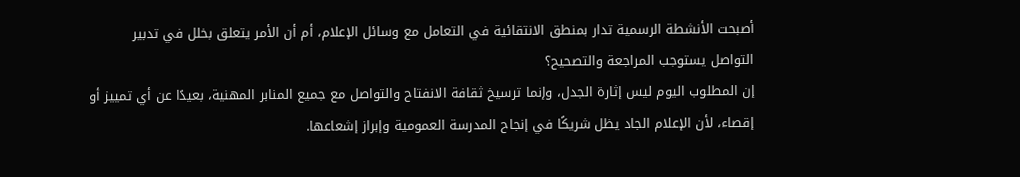أصبحت الأنشطة الرسمية تدار بمنطق الانتقائية في التعامل مع وسائل الإعلام، أم أن الأمر يتعلق بخلل في تدبير التواصل يستوجب المراجعة والتصحيح؟
إن المطلوب اليوم ليس إثارة الجدل، وإنما ترسيخ ثقافة الانفتاح والتواصل مع جميع المنابر المهنية، بعيدًا عن أي تمييز أو إقصاء، لأن الإعلام الجاد يظل شريكًا في إنجاح المدرسة العمومية وإبراز إشعاعها.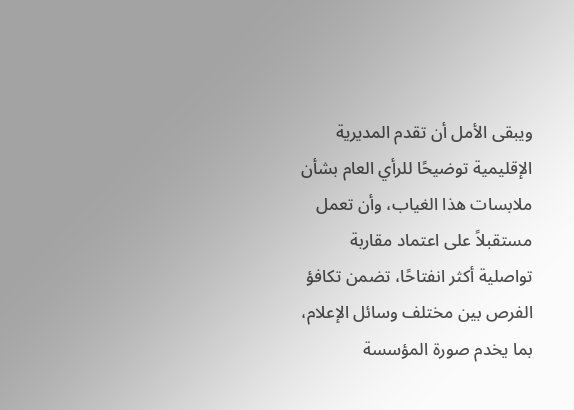ويبقى الأمل أن تقدم المديرية الإقليمية توضيحًا للرأي العام بشأن ملابسات هذا الغياب، وأن تعمل مستقبلاً على اعتماد مقاربة تواصلية أكثر انفتاحًا، تضمن تكافؤ الفرص بين مختلف وسائل الإعلام، بما يخدم صورة المؤسسة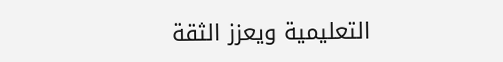التعليمية ويعزز الثقة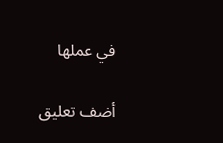في عملها

أضف تعليق